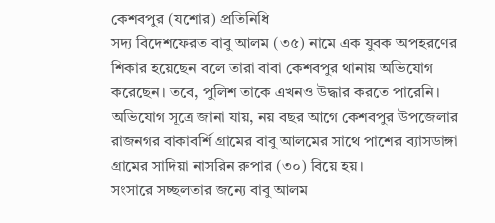কেশবপুর (যশোর) প্রতিনিধি
সদ্য বিদেশফেরত বাবু আলম (৩৫) নামে এক যুবক অপহরণের শিকার হয়েছেন বলে তারা বাবা কেশবপুর থানায় অভিযোগ করেছেন। তবে, পুলিশ তাকে এখনও উদ্ধার করতে পারেনি।
অভিযোগ সূত্রে জানা যায়, নয় বছর আগে কেশবপুর উপজেলার রাজনগর বাকাবর্শি গ্রামের বাবু আলমের সাথে পাশের ব্যাসডাঙ্গা গ্রামের সাদিয়া নাসরিন রুপার (৩০) বিয়ে হয়।
সংসারে সচ্ছলতার জন্যে বাবু আলম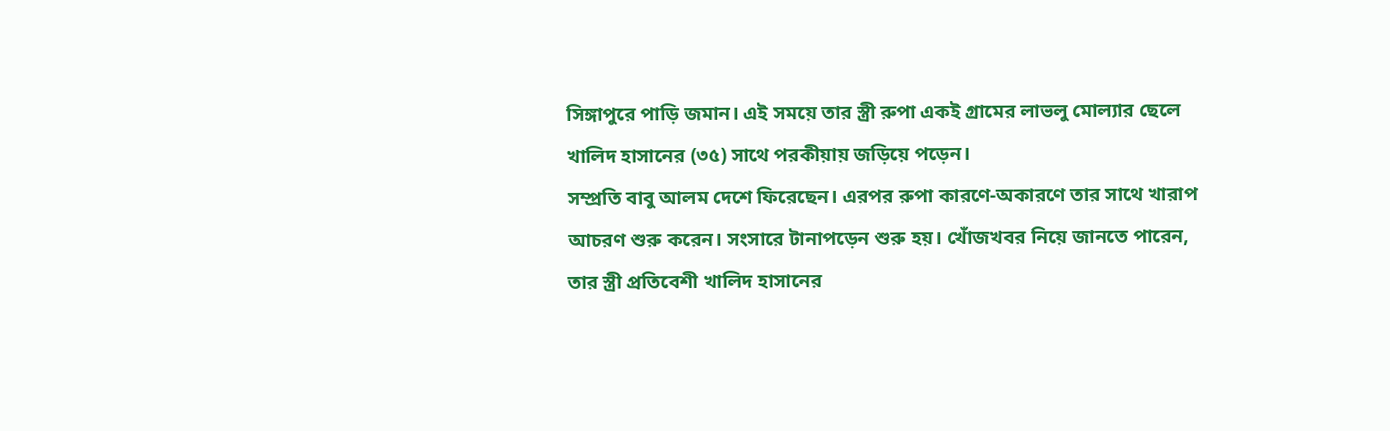সিঙ্গাপুরে পাড়ি জমান। এই সময়ে তার স্ত্রী রুপা একই গ্রামের লাভলু মোল্যার ছেলে খালিদ হাসানের (৩৫) সাথে পরকীয়ায় জড়িয়ে পড়েন।
সম্প্রতি বাবু আলম দেশে ফিরেছেন। এরপর রুপা কারণে-অকারণে তার সাথে খারাপ আচরণ শুরু করেন। সংসারে টানাপড়েন শুরু হয়। খোঁজখবর নিয়ে জানতে পারেন, তার স্ত্রী প্রতিবেশী খালিদ হাসানের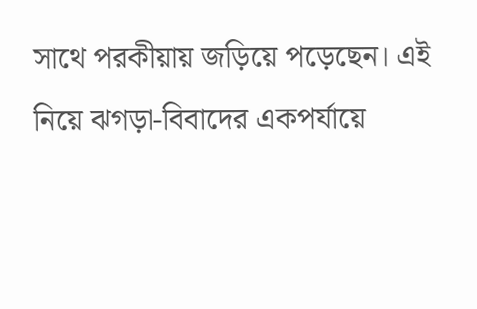সাথে পরকীয়ায় জড়িয়ে পড়েছেন। এই নিয়ে ঝগড়া-বিবাদের একপর্যায়ে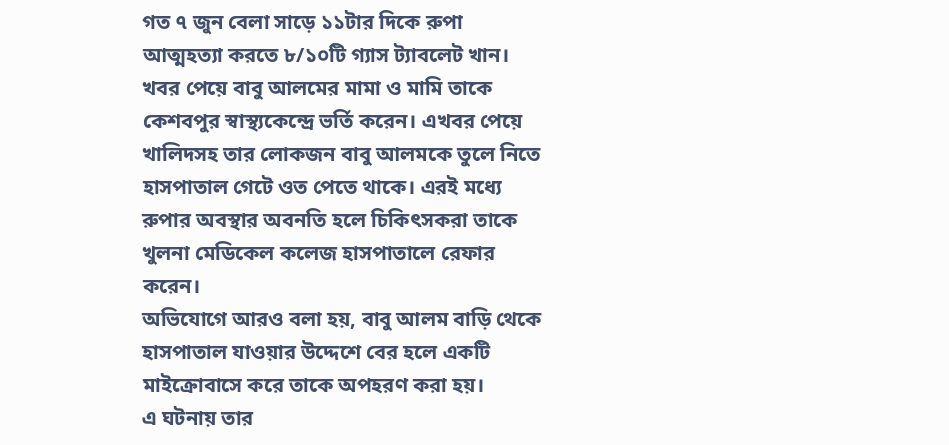গত ৭ জুন বেলা সাড়ে ১১টার দিকে রুপা আত্মহত্যা করতে ৮/১০টি গ্যাস ট্যাবলেট খান। খবর পেয়ে বাবু আলমের মামা ও মামি তাকে কেশবপুর স্বাস্থ্যকেন্দ্রে ভর্তি করেন। এখবর পেয়ে খালিদসহ তার লোকজন বাবু আলমকে তুলে নিতে হাসপাতাল গেটে ওত পেতে থাকে। এরই মধ্যে রুপার অবস্থার অবনতি হলে চিকিৎসকরা তাকে খুলনা মেডিকেল কলেজ হাসপাতালে রেফার করেন।
অভিযোগে আরও বলা হয়, বাবু আলম বাড়ি থেকে হাসপাতাল যাওয়ার উদ্দেশে বের হলে একটি মাইক্রোবাসে করে তাকে অপহরণ করা হয়।
এ ঘটনায় তার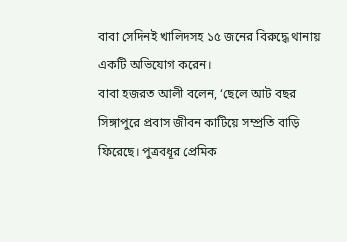বাবা সেদিনই খালিদসহ ১৫ জনের বিরুদ্ধে থানায় একটি অভিযোগ করেন।
বাবা হজরত আলী বলেন, ‘ছেলে আট বছর সিঙ্গাপুরে প্রবাস জীবন কাটিয়ে সম্প্রতি বাড়ি ফিরেছে। পুত্রবধূর প্রেমিক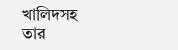খালিদসহ তার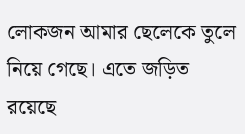লোকজন আমার ছেলেকে তুলে নিয়ে গেছে। এতে জড়িত রয়েছে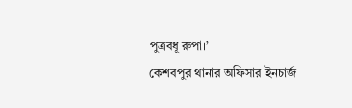পুত্রবধূ রুপা।’
কেশবপুর থানার অফিসার ইনচার্জ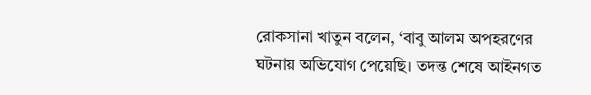রোকসানা খাতুন বলেন, ‘বাবু আলম অপহরণের ঘটনায় অভিযোগ পেয়েছি। তদন্ত শেষে আইনগত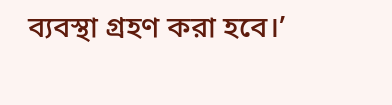ব্যবস্থা গ্রহণ করা হবে।’